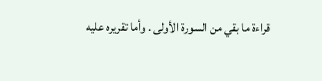قراءة ما بقي من السورة الأولى . وأما تقريره عليه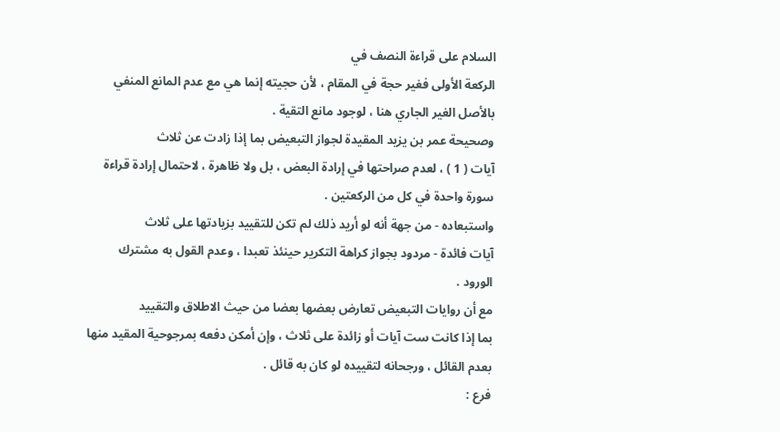السلام على قراءة النصف في
الركعة الأولى فغير حجة في المقام ، لأن حجيته إنما هي مع عدم المانع المنفي
بالأصل الغير الجاري هنا ، لوجود مانع التقية .
وصحيحة عمر بن يزيد المقيدة لجواز التبعيض بما إذا زادت عن ثلاث
آيات ( 1 ) ، لعدم صراحتها في إرادة البعض ، بل ولا ظاهرة ، لاحتمال إرادة قراءة
سورة واحدة في كل من الركعتين .
واستبعاده - من جهة أنه لو أريد ذلك لم تكن للتقييد بزيادتها على ثلاث
آيات فائدة - مردود بجواز كراهة التكرير حينئذ تعبدا ، وعدم القول به مشترك
الورود .
مع أن روايات التبعيض تعارض بعضها بعضا من حيث الاطلاق والتقييد
بما إذا كانت ست آيات أو زائدة على ثلاث ، وإن أمكن دفعه بمرجوحية المقيد منها
بعدم القائل ، ورجحانه لتقييده لو كان به قائل .
فرع :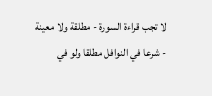لا تجب قراءة السورة - مطلقة ولا معينة - شرعا في النوافل مطلقا ولو في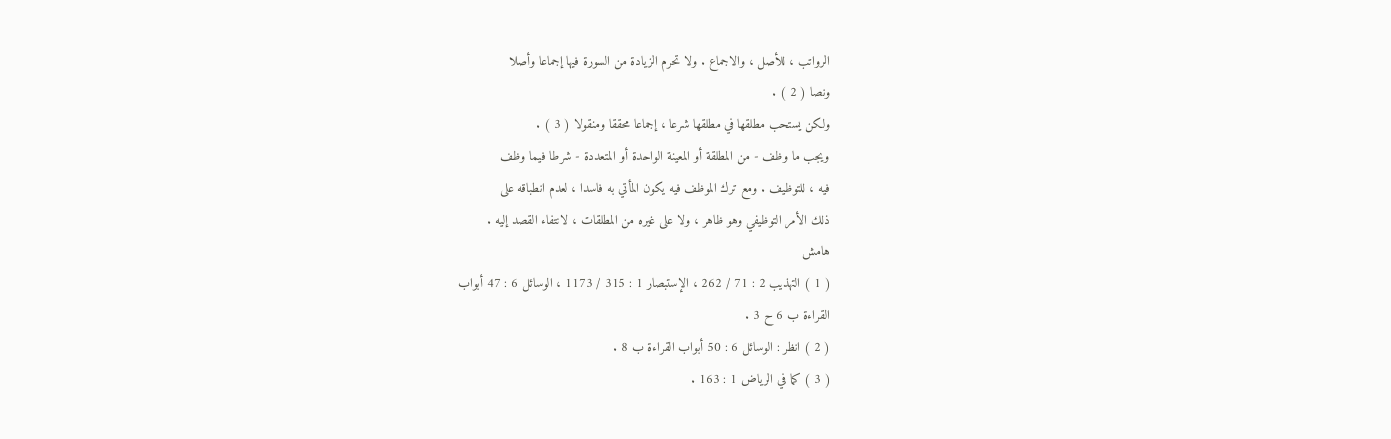الرواتب ، للأصل ، والاجماع . ولا تحرم الزيادة من السورة فيها إجماعا وأصلا
ونصا ( 2 ) .
ولكن يستحب مطلقها في مطلقها شرعا ، إجماعا محققا ومنقولا ( 3 ) .
ويجب ما وظف - من المطلقة أو المعينة الواحدة أو المتعددة - شرطا فيما وظف
فيه ، للتوظيف . ومع ترك الموظف فيه يكون المأتي به فاسدا ، لعدم انطباقه على
ذلك الأمر التوظيفي وهو ظاهر ، ولا على غيره من المطلقات ، لانتفاء القصد إليه .
هامش
( 1 ) التهذيب 2 : 71 / 262 ، الإستبصار 1 : 315 / 1173 ، الوسائل 6 : 47 أبواب
القراءة ب 6 ح 3 .
( 2 ) انظر : الوسائل 6 : 50 أبواب القراءة ب 8 .
( 3 ) كما في الرياض 1 : 163 .